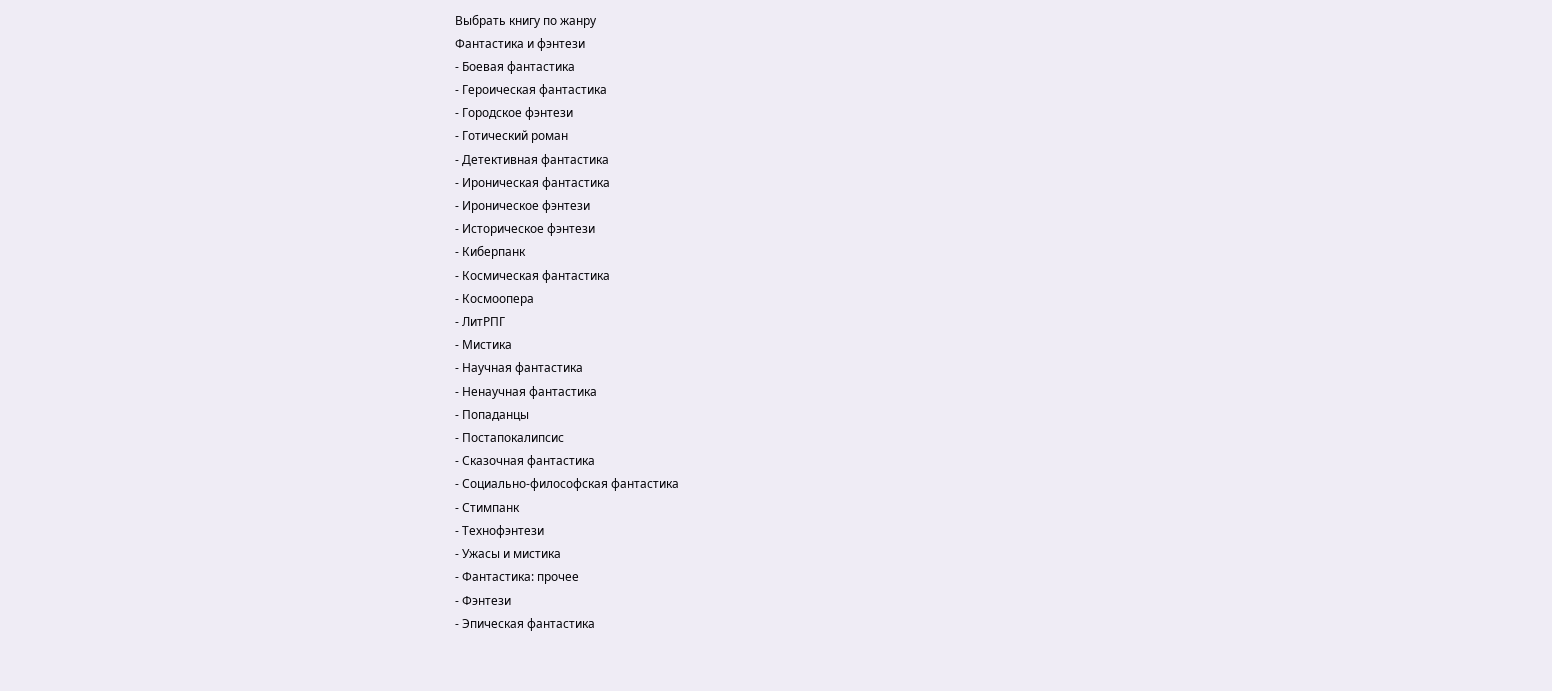Выбрать книгу по жанру
Фантастика и фэнтези
- Боевая фантастика
- Героическая фантастика
- Городское фэнтези
- Готический роман
- Детективная фантастика
- Ироническая фантастика
- Ироническое фэнтези
- Историческое фэнтези
- Киберпанк
- Космическая фантастика
- Космоопера
- ЛитРПГ
- Мистика
- Научная фантастика
- Ненаучная фантастика
- Попаданцы
- Постапокалипсис
- Сказочная фантастика
- Социально-философская фантастика
- Стимпанк
- Технофэнтези
- Ужасы и мистика
- Фантастика: прочее
- Фэнтези
- Эпическая фантастика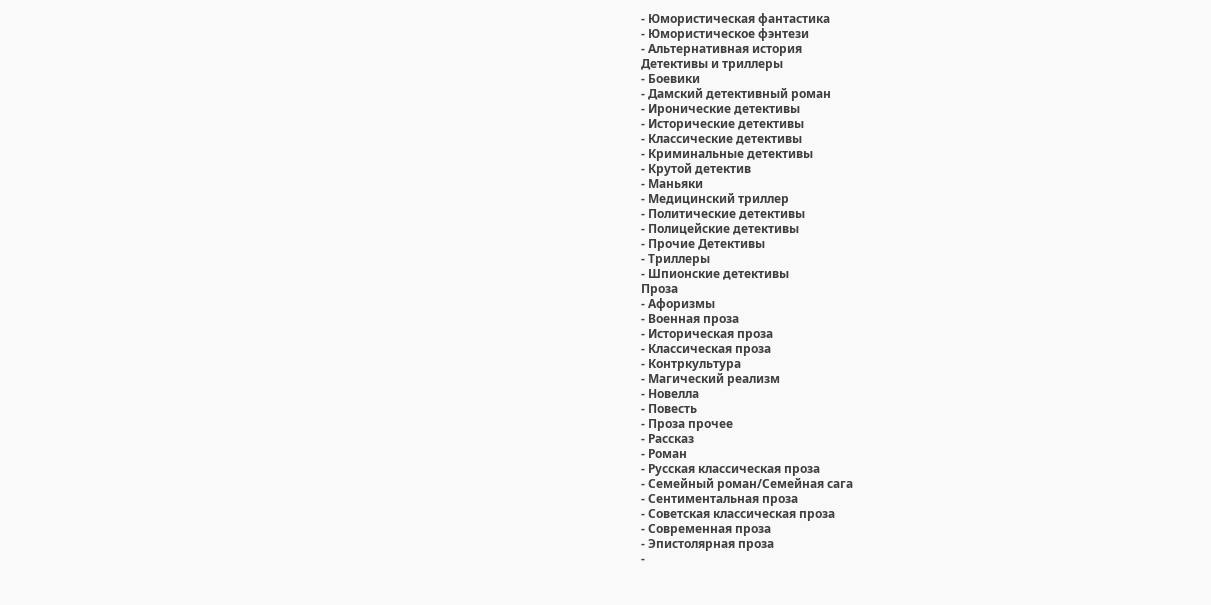- Юмористическая фантастика
- Юмористическое фэнтези
- Альтернативная история
Детективы и триллеры
- Боевики
- Дамский детективный роман
- Иронические детективы
- Исторические детективы
- Классические детективы
- Криминальные детективы
- Крутой детектив
- Маньяки
- Медицинский триллер
- Политические детективы
- Полицейские детективы
- Прочие Детективы
- Триллеры
- Шпионские детективы
Проза
- Афоризмы
- Военная проза
- Историческая проза
- Классическая проза
- Контркультура
- Магический реализм
- Новелла
- Повесть
- Проза прочее
- Рассказ
- Роман
- Русская классическая проза
- Семейный роман/Семейная сага
- Сентиментальная проза
- Советская классическая проза
- Современная проза
- Эпистолярная проза
-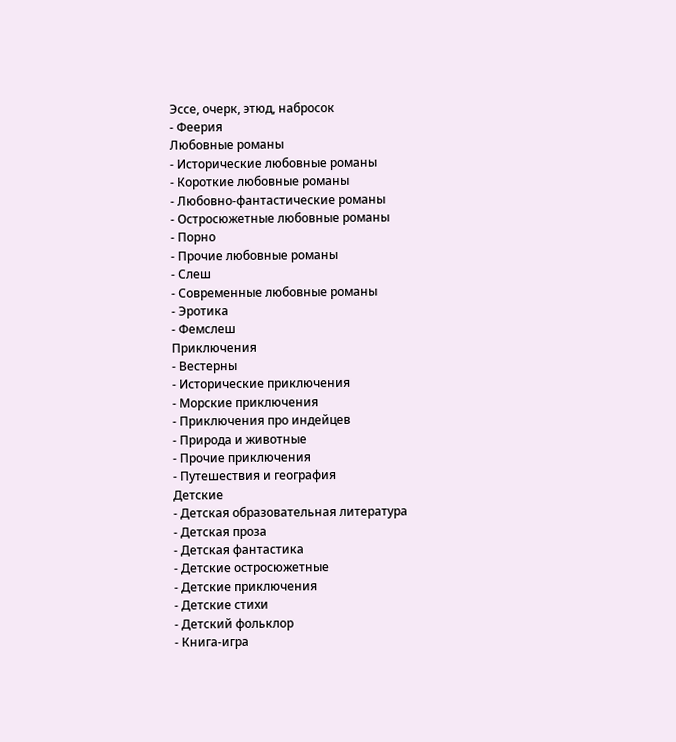Эссе, очерк, этюд, набросок
- Феерия
Любовные романы
- Исторические любовные романы
- Короткие любовные романы
- Любовно-фантастические романы
- Остросюжетные любовные романы
- Порно
- Прочие любовные романы
- Слеш
- Современные любовные романы
- Эротика
- Фемслеш
Приключения
- Вестерны
- Исторические приключения
- Морские приключения
- Приключения про индейцев
- Природа и животные
- Прочие приключения
- Путешествия и география
Детские
- Детская образовательная литература
- Детская проза
- Детская фантастика
- Детские остросюжетные
- Детские приключения
- Детские стихи
- Детский фольклор
- Книга-игра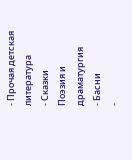- Прочая детская литература
- Сказки
Поэзия и драматургия
- Басни
-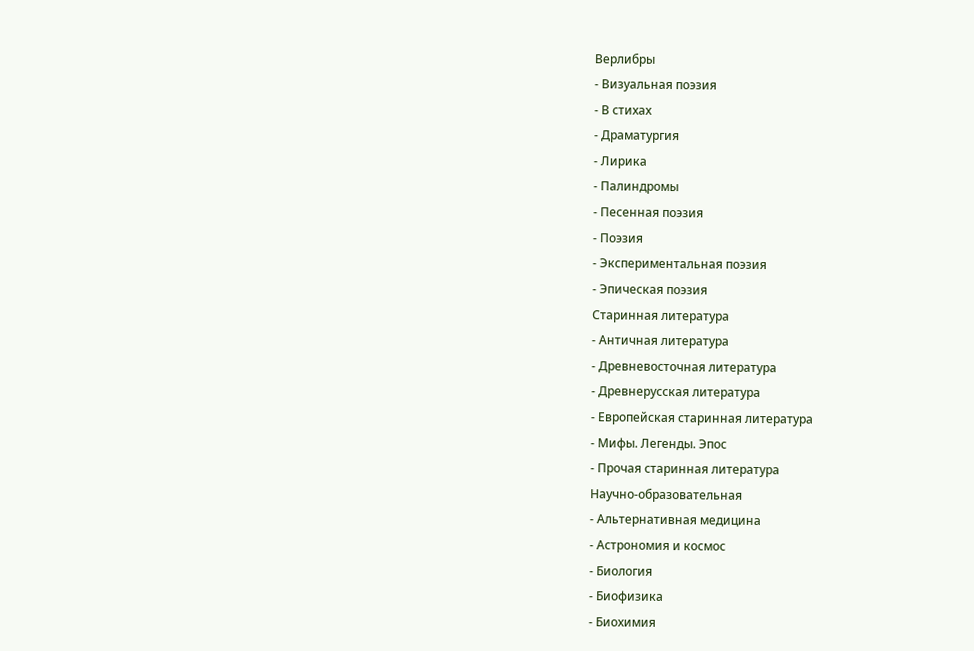Верлибры
- Визуальная поэзия
- В стихах
- Драматургия
- Лирика
- Палиндромы
- Песенная поэзия
- Поэзия
- Экспериментальная поэзия
- Эпическая поэзия
Старинная литература
- Античная литература
- Древневосточная литература
- Древнерусская литература
- Европейская старинная литература
- Мифы. Легенды. Эпос
- Прочая старинная литература
Научно-образовательная
- Альтернативная медицина
- Астрономия и космос
- Биология
- Биофизика
- Биохимия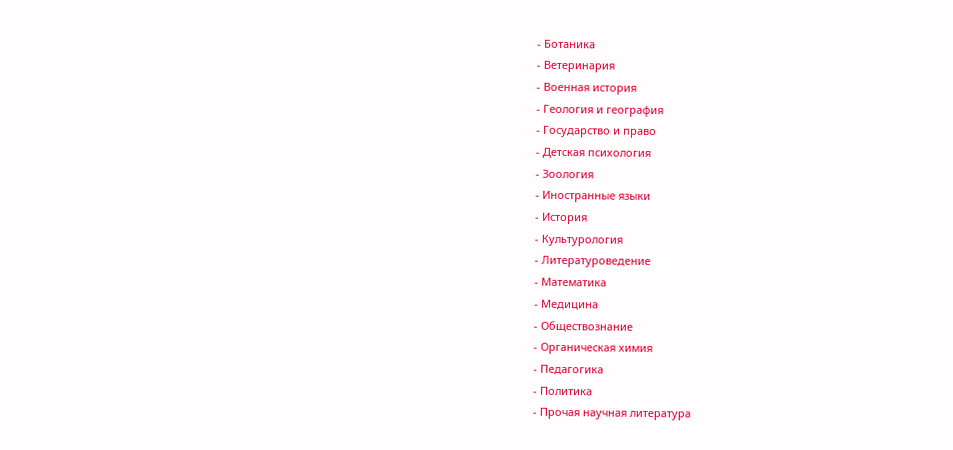- Ботаника
- Ветеринария
- Военная история
- Геология и география
- Государство и право
- Детская психология
- Зоология
- Иностранные языки
- История
- Культурология
- Литературоведение
- Математика
- Медицина
- Обществознание
- Органическая химия
- Педагогика
- Политика
- Прочая научная литература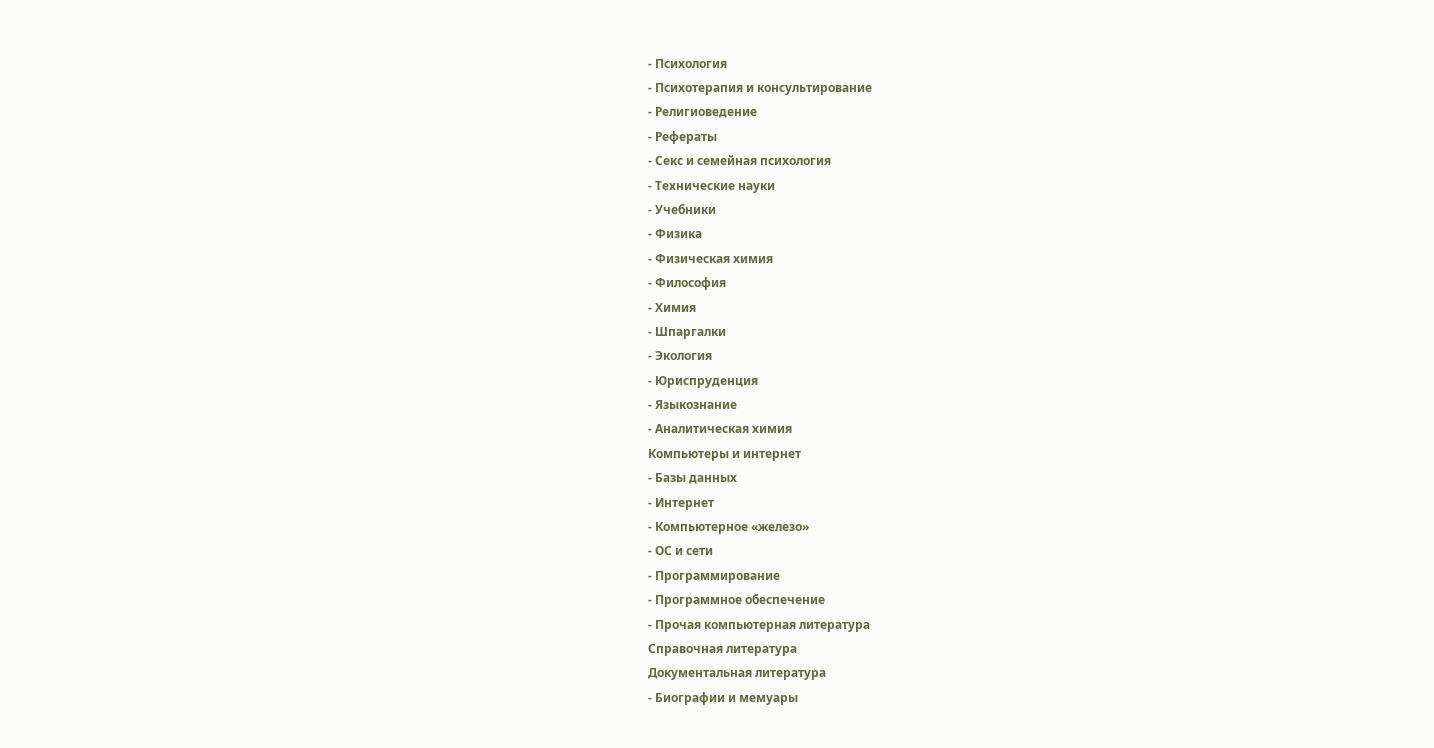- Психология
- Психотерапия и консультирование
- Религиоведение
- Рефераты
- Секс и семейная психология
- Технические науки
- Учебники
- Физика
- Физическая химия
- Философия
- Химия
- Шпаргалки
- Экология
- Юриспруденция
- Языкознание
- Аналитическая химия
Компьютеры и интернет
- Базы данных
- Интернет
- Компьютерное «железо»
- ОС и сети
- Программирование
- Программное обеспечение
- Прочая компьютерная литература
Справочная литература
Документальная литература
- Биографии и мемуары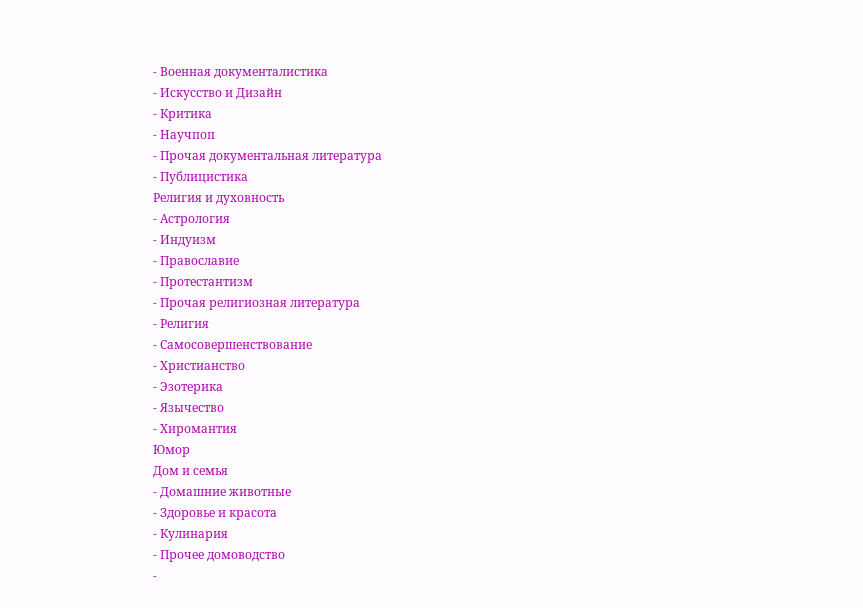- Военная документалистика
- Искусство и Дизайн
- Критика
- Научпоп
- Прочая документальная литература
- Публицистика
Религия и духовность
- Астрология
- Индуизм
- Православие
- Протестантизм
- Прочая религиозная литература
- Религия
- Самосовершенствование
- Христианство
- Эзотерика
- Язычество
- Хиромантия
Юмор
Дом и семья
- Домашние животные
- Здоровье и красота
- Кулинария
- Прочее домоводство
-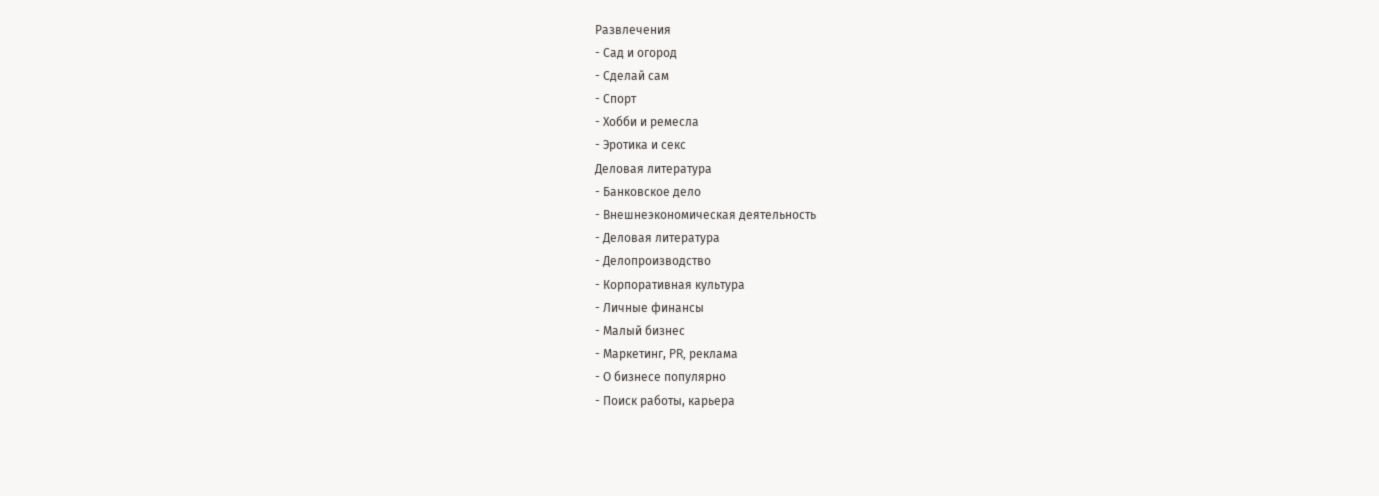Развлечения
- Сад и огород
- Сделай сам
- Спорт
- Хобби и ремесла
- Эротика и секс
Деловая литература
- Банковское дело
- Внешнеэкономическая деятельность
- Деловая литература
- Делопроизводство
- Корпоративная культура
- Личные финансы
- Малый бизнес
- Маркетинг, PR, реклама
- О бизнесе популярно
- Поиск работы, карьера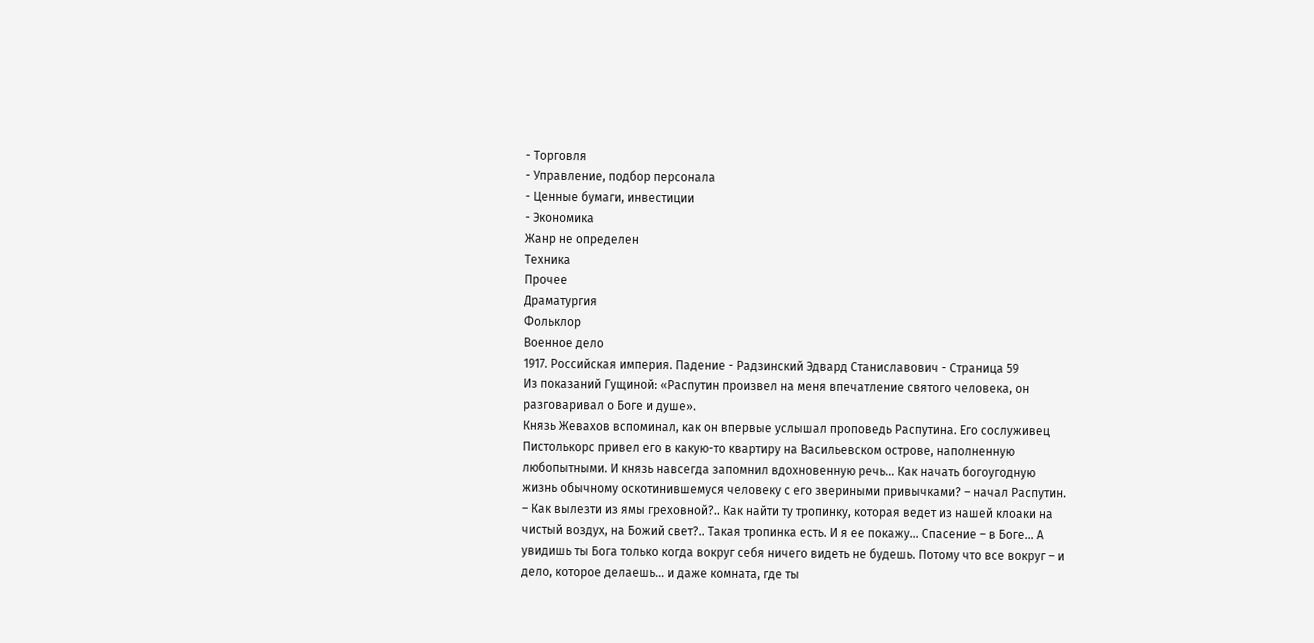- Торговля
- Управление, подбор персонала
- Ценные бумаги, инвестиции
- Экономика
Жанр не определен
Техника
Прочее
Драматургия
Фольклор
Военное дело
1917. Российская империя. Падение - Радзинский Эдвард Станиславович - Страница 59
Из показаний Гущиной: «Распутин произвел на меня впечатление святого человека, он разговаривал о Боге и душе».
Князь Жевахов вспоминал, как он впервые услышал проповедь Распутина. Его сослуживец Пистолькорс привел его в какую-то квартиру на Васильевском острове, наполненную любопытными. И князь навсегда запомнил вдохновенную речь… Как начать богоугодную жизнь обычному оскотинившемуся человеку с его звериными привычками? – начал Распутин. – Как вылезти из ямы греховной?.. Как найти ту тропинку, которая ведет из нашей клоаки на чистый воздух, на Божий свет?.. Такая тропинка есть. И я ее покажу… Спасение – в Боге… А увидишь ты Бога только когда вокруг себя ничего видеть не будешь. Потому что все вокруг – и дело, которое делаешь… и даже комната, где ты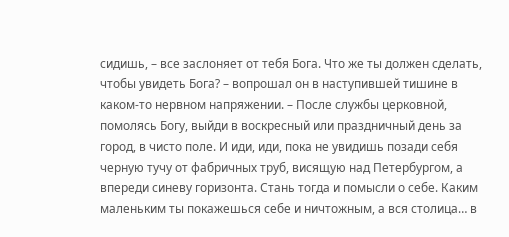сидишь, – все заслоняет от тебя Бога. Что же ты должен сделать, чтобы увидеть Бога? – вопрошал он в наступившей тишине в каком-то нервном напряжении. – После службы церковной, помолясь Богу, выйди в воскресный или праздничный день за город, в чисто поле. И иди, иди, пока не увидишь позади себя черную тучу от фабричных труб, висящую над Петербургом, а впереди синеву горизонта. Стань тогда и помысли о себе. Каким маленьким ты покажешься себе и ничтожным, а вся столица… в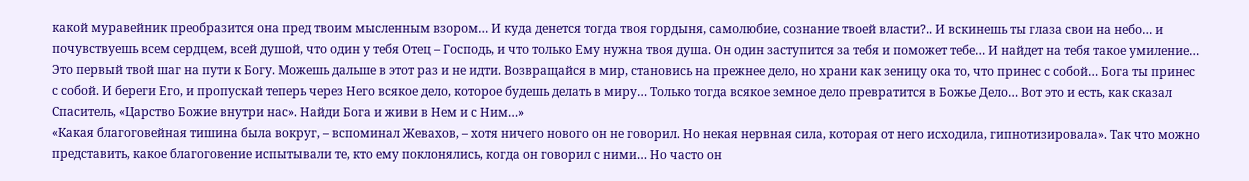какой муравейник преобразится она пред твоим мысленным взором… И куда денется тогда твоя гордыня, самолюбие, сознание твоей власти?.. И вскинешь ты глаза свои на небо… и почувствуешь всем сердцем, всей душой, что один у тебя Отец – Господь, и что только Ему нужна твоя душа. Он один заступится за тебя и поможет тебе… И найдет на тебя такое умиление… Это первый твой шаг на пути к Богу. Можешь дальше в этот раз и не идти. Возвращайся в мир, становись на прежнее дело, но храни как зеницу ока то, что принес с собой… Бога ты принес с собой. И береги Его, и пропускай теперь через Него всякое дело, которое будешь делать в миру… Только тогда всякое земное дело превратится в Божье Дело… Вот это и есть, как сказал Спаситель, «Царство Божие внутри нас». Найди Бога и живи в Нем и с Ним…»
«Какая благоговейная тишина была вокруг, – вспоминал Жевахов, – хотя ничего нового он не говорил. Но некая нервная сила, которая от него исходила, гипнотизировала». Так что можно представить, какое благоговение испытывали те, кто ему поклонялись, когда он говорил с ними… Но часто он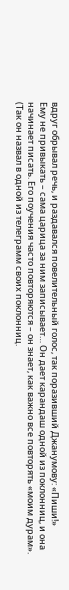вдруг обрывал речь, и раздавался повелительный голос, так поразивший Джанумову: «Пиши!»
Ему не привыкать – сама царица за ним записывает… Он дает карандаш одной из поклонниц, и она начинает писать. Его поучения часто повторяются – он знает, как важно все повторять «моим дурам». (Так он назвал в одной из телеграмм своих поклонниц.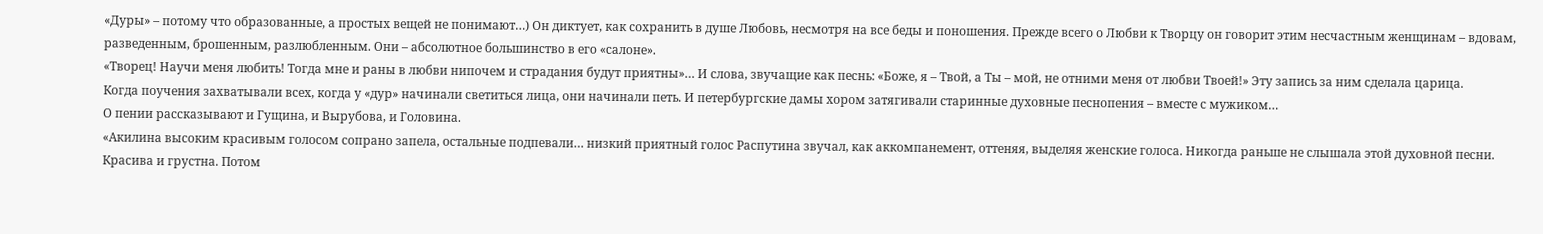«Дуры» – потому что образованные, а простых вещей не понимают…) Он диктует, как сохранить в душе Любовь, несмотря на все беды и поношения. Прежде всего о Любви к Творцу он говорит этим несчастным женщинам – вдовам, разведенным, брошенным, разлюбленным. Они – абсолютное большинство в его «салоне».
«Творец! Научи меня любить! Тогда мне и раны в любви нипочем и страдания будут приятны»… И слова, звучащие как песнь: «Боже, я – Твой, а Ты – мой, не отними меня от любви Твоей!» Эту запись за ним сделала царица.
Когда поучения захватывали всех, когда у «дур» начинали светиться лица, они начинали петь. И петербургские дамы хором затягивали старинные духовные песнопения – вместе с мужиком…
О пении рассказывают и Гущина, и Вырубова, и Головина.
«Акилина высоким красивым голосом сопрано запела, остальные подпевали… низкий приятный голос Распутина звучал, как аккомпанемент, оттеняя, выделяя женские голоса. Никогда раньше не слышала этой духовной песни. Красива и грустна. Потом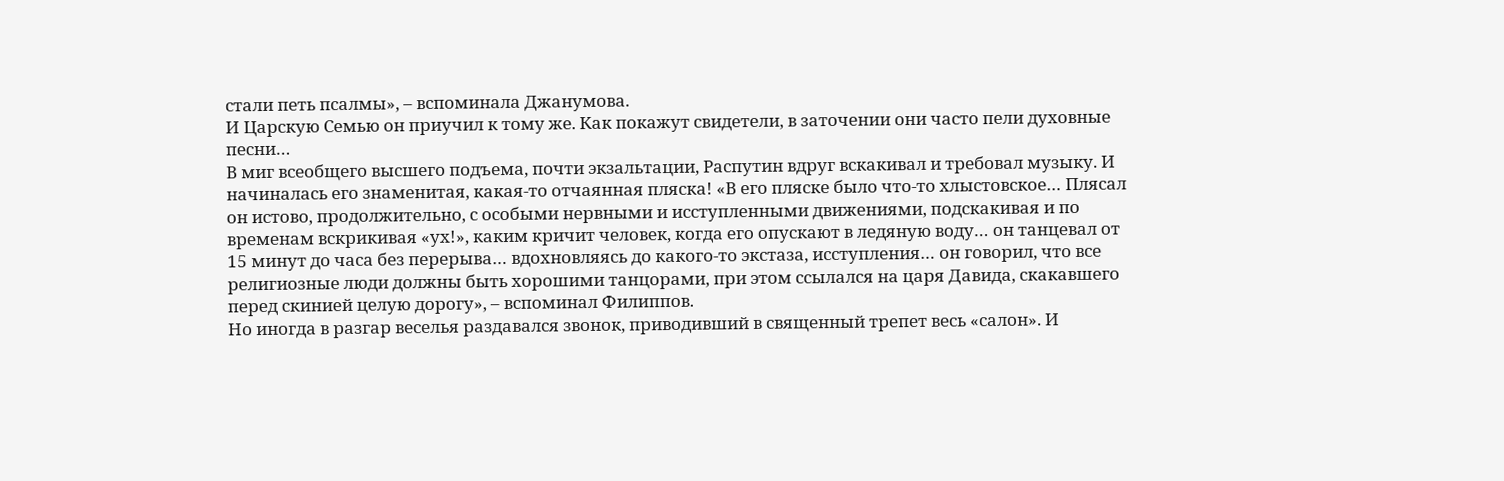стали петь псалмы», – вспоминала Джанумова.
И Царскую Семью он приучил к тому же. Как покажут свидетели, в заточении они часто пели духовные песни…
В миг всеобщего высшего подъема, почти экзальтации, Распутин вдруг вскакивал и требовал музыку. И начиналась его знаменитая, какая-то отчаянная пляска! «В его пляске было что-то хлыстовское… Плясал он истово, продолжительно, с особыми нервными и исступленными движениями, подскакивая и по временам вскрикивая «ух!», каким кричит человек, когда его опускают в ледяную воду… он танцевал от 15 минут до часа без перерыва… вдохновляясь до какого-то экстаза, исступления… он говорил, что все религиозные люди должны быть хорошими танцорами, при этом ссылался на царя Давида, скакавшего перед скинией целую дорогу», – вспоминал Филиппов.
Но иногда в разгар веселья раздавался звонок, приводивший в священный трепет весь «салон». И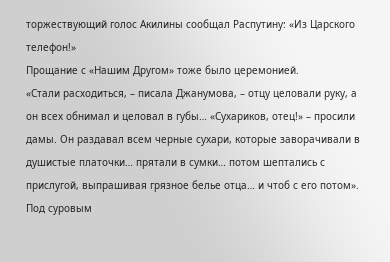торжествующий голос Акилины сообщал Распутину: «Из Царского телефон!»
Прощание с «Нашим Другом» тоже было церемонией.
«Стали расходиться, – писала Джанумова, – отцу целовали руку, а он всех обнимал и целовал в губы… «Сухариков, отец!» – просили дамы. Он раздавал всем черные сухари, которые заворачивали в душистые платочки… прятали в сумки… потом шептались с прислугой, выпрашивая грязное белье отца… и чтоб с его потом». Под суровым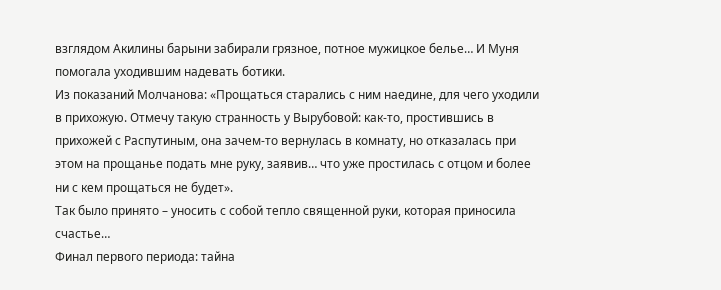взглядом Акилины барыни забирали грязное, потное мужицкое белье… И Муня помогала уходившим надевать ботики.
Из показаний Молчанова: «Прощаться старались с ним наедине, для чего уходили в прихожую. Отмечу такую странность у Вырубовой: как-то, простившись в прихожей с Распутиным, она зачем-то вернулась в комнату, но отказалась при этом на прощанье подать мне руку, заявив… что уже простилась с отцом и более ни с кем прощаться не будет».
Так было принято – уносить с собой тепло священной руки, которая приносила счастье…
Финал первого периода: тайна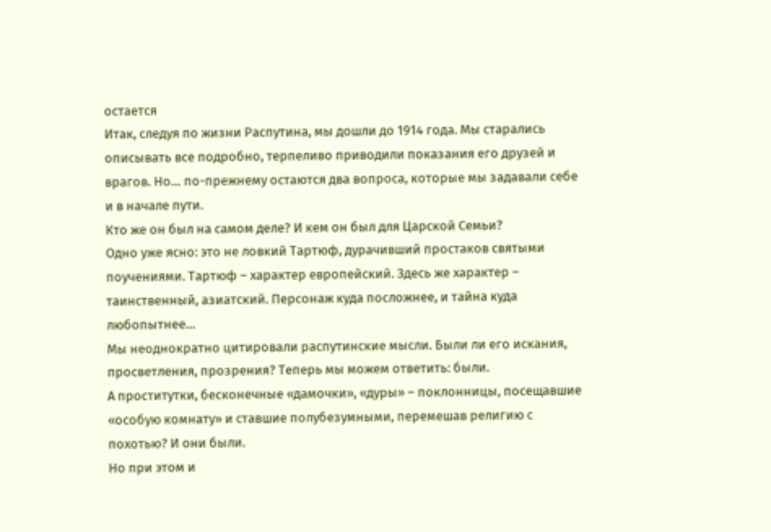остается
Итак, следуя по жизни Распутина, мы дошли до 1914 года. Мы старались описывать все подробно, терпеливо приводили показания его друзей и врагов. Но… по-прежнему остаются два вопроса, которые мы задавали себе и в начале пути.
Кто же он был на самом деле? И кем он был для Царской Семьи?
Одно уже ясно: это не ловкий Тартюф, дурачивший простаков святыми поучениями. Тартюф – характер европейский. Здесь же характер – таинственный, азиатский. Персонаж куда посложнее, и тайна куда любопытнее…
Мы неоднократно цитировали распутинские мысли. Были ли его искания, просветления, прозрения? Теперь мы можем ответить: были.
А проститутки, бесконечные «дамочки», «дуры» – поклонницы, посещавшие «особую комнату» и ставшие полубезумными, перемешав религию с похотью? И они были.
Но при этом и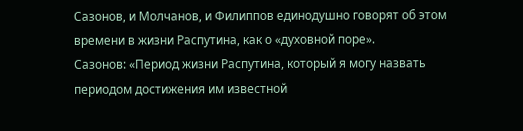Сазонов, и Молчанов, и Филиппов единодушно говорят об этом времени в жизни Распутина, как о «духовной поре».
Сазонов: «Период жизни Распутина, который я могу назвать периодом достижения им известной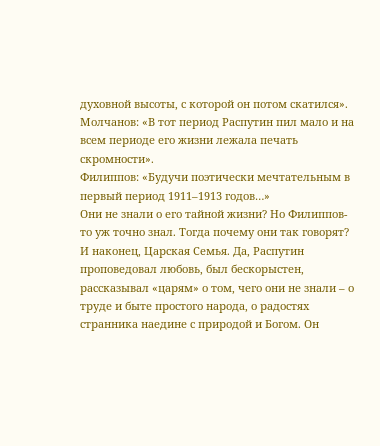духовной высоты, с которой он потом скатился».
Молчанов: «В тот период Распутин пил мало и на всем периоде его жизни лежала печать скромности».
Филиппов: «Будучи поэтически мечтательным в первый период 1911–1913 годов…»
Они не знали о его тайной жизни? Но Филиппов-то уж точно знал. Тогда почему они так говорят?
И наконец, Царская Семья. Да, Распутин проповедовал любовь, был бескорыстен, рассказывал «царям» о том, чего они не знали – о труде и быте простого народа, о радостях странника наедине с природой и Богом. Он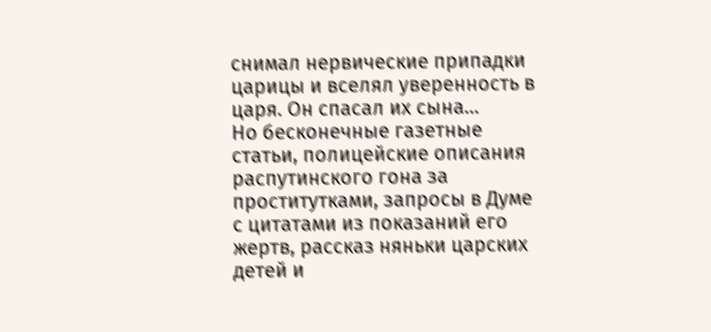снимал нервические припадки царицы и вселял уверенность в царя. Он спасал их сына…
Но бесконечные газетные статьи, полицейские описания распутинского гона за проститутками, запросы в Думе с цитатами из показаний его жертв, рассказ няньки царских детей и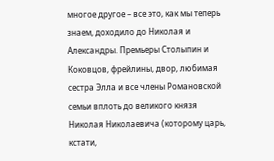многое другое – все это, как мы теперь знаем, доходило до Николая и Александры. Премьеры Столыпин и Коковцов, фрейлины, двор, любимая сестра Элла и все члены Романовской семьи вплоть до великого князя Николая Николаевича (которому царь, кстати,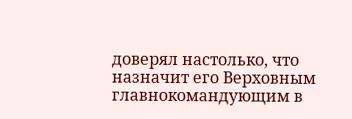доверял настолько, что назначит его Верховным главнокомандующим в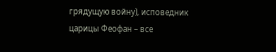грядущую войну), исповедник царицы Феофан – все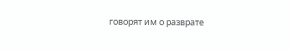говорят им о разврате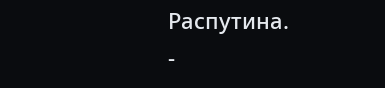Распутина.
-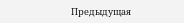Предыдущая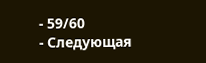- 59/60
- Следующая